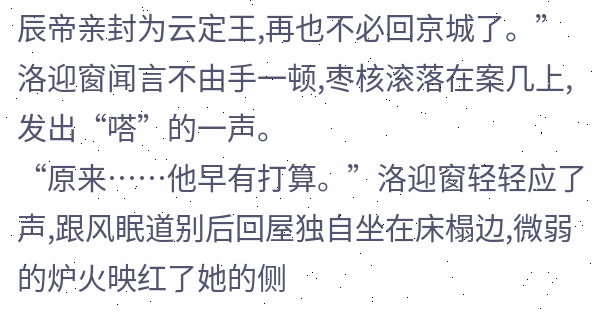辰帝亲封为云定王,再也不必回京城了。”
洛迎窗闻言不由手一顿,枣核滚落在案几上,发出“嗒”的一声。
“原来……他早有打算。”洛迎窗轻轻应了声,跟风眠道别后回屋独自坐在床榻边,微弱的炉火映红了她的侧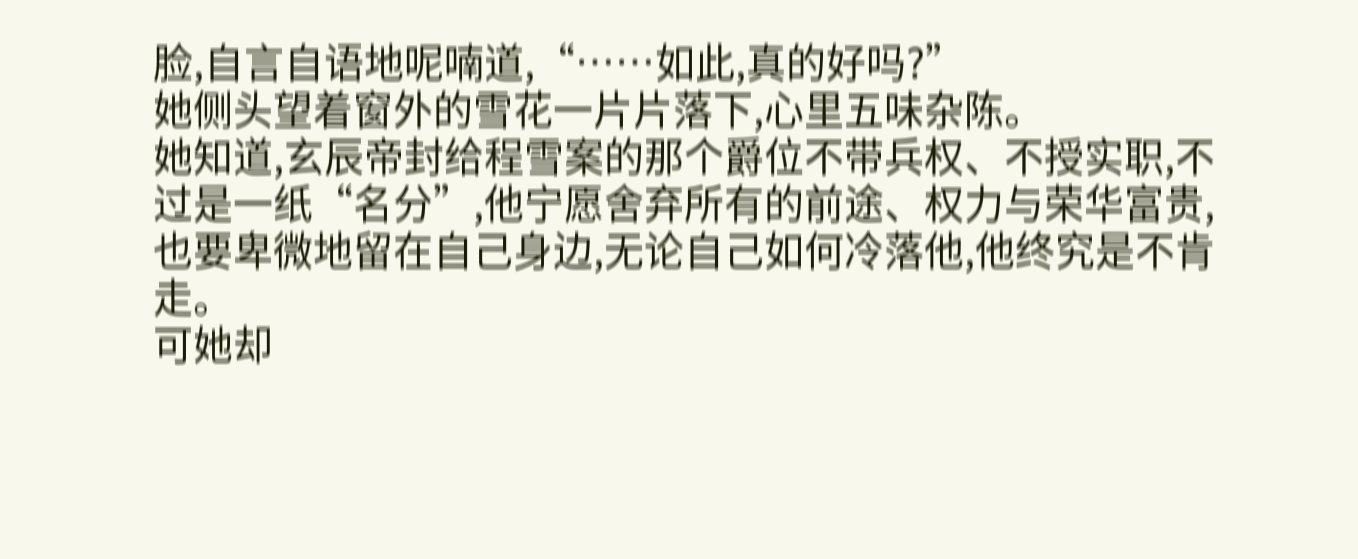脸,自言自语地呢喃道,“……如此,真的好吗?”
她侧头望着窗外的雪花一片片落下,心里五味杂陈。
她知道,玄辰帝封给程雪案的那个爵位不带兵权、不授实职,不过是一纸“名分”,他宁愿舍弃所有的前途、权力与荣华富贵,也要卑微地留在自己身边,无论自己如何冷落他,他终究是不肯走。
可她却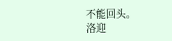不能回头。
洛迎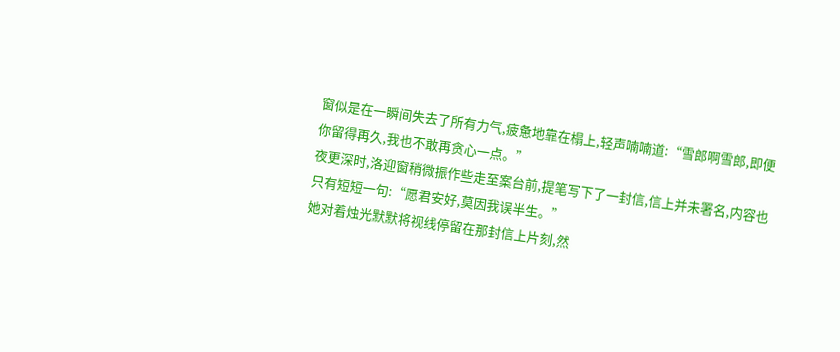窗似是在一瞬间失去了所有力气,疲惫地靠在榻上,轻声喃喃道:“雪郎啊雪郎,即便你留得再久,我也不敢再贪心一点。”
夜更深时,洛迎窗稍微振作些走至案台前,提笔写下了一封信,信上并未署名,内容也只有短短一句:“愿君安好,莫因我误半生。”
她对着烛光默默将视线停留在那封信上片刻,然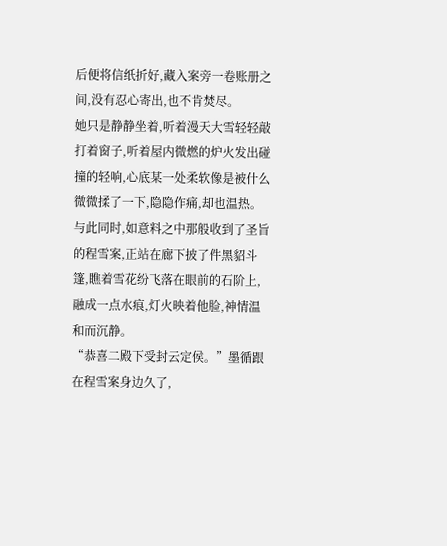后便将信纸折好,藏入案旁一卷账册之间,没有忍心寄出,也不肯焚尽。
她只是静静坐着,听着漫天大雪轻轻敲打着窗子,听着屋内微燃的炉火发出碰撞的轻响,心底某一处柔软像是被什么微微揉了一下,隐隐作痛,却也温热。
与此同时,如意料之中那般收到了圣旨的程雪案,正站在廊下披了件黑貂斗篷,瞧着雪花纷飞落在眼前的石阶上,融成一点水痕,灯火映着他脸,神情温和而沉静。
“恭喜二殿下受封云定侯。”墨循跟在程雪案身边久了,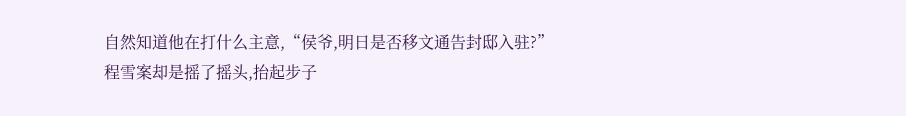自然知道他在打什么主意,“侯爷,明日是否移文通告封邸入驻?”
程雪案却是摇了摇头,抬起步子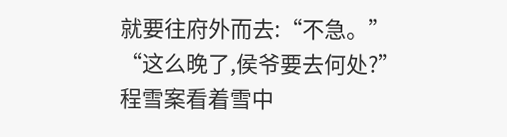就要往府外而去:“不急。”
“这么晚了,侯爷要去何处?”
程雪案看着雪中